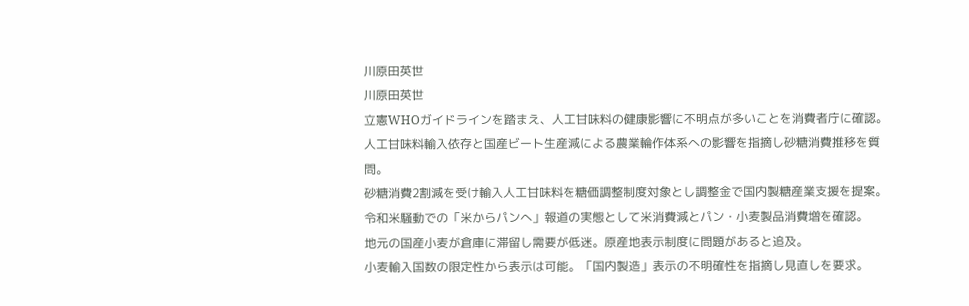川原田英世
川原田英世
立憲WHOガイドラインを踏まえ、人工甘味料の健康影響に不明点が多いことを消費者庁に確認。
人工甘味料輸入依存と国産ビート生産減による農業輪作体系への影響を指摘し砂糖消費推移を質問。
砂糖消費2割減を受け輸入人工甘味料を糖価調整制度対象とし調整金で国内製糖産業支援を提案。
令和米騒動での「米からパンへ」報道の実態として米消費減とパン・小麦製品消費増を確認。
地元の国産小麦が倉庫に滞留し需要が低迷。原産地表示制度に問題があると追及。
小麦輸入国数の限定性から表示は可能。「国内製造」表示の不明確性を指摘し見直しを要求。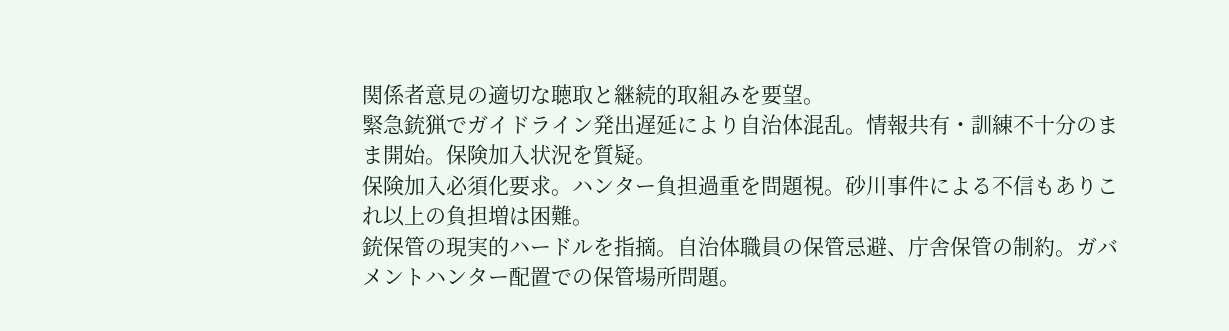関係者意見の適切な聴取と継続的取組みを要望。
緊急銃猟でガイドライン発出遅延により自治体混乱。情報共有・訓練不十分のまま開始。保険加入状況を質疑。
保険加入必須化要求。ハンター負担過重を問題視。砂川事件による不信もありこれ以上の負担増は困難。
銃保管の現実的ハードルを指摘。自治体職員の保管忌避、庁舎保管の制約。ガバメントハンター配置での保管場所問題。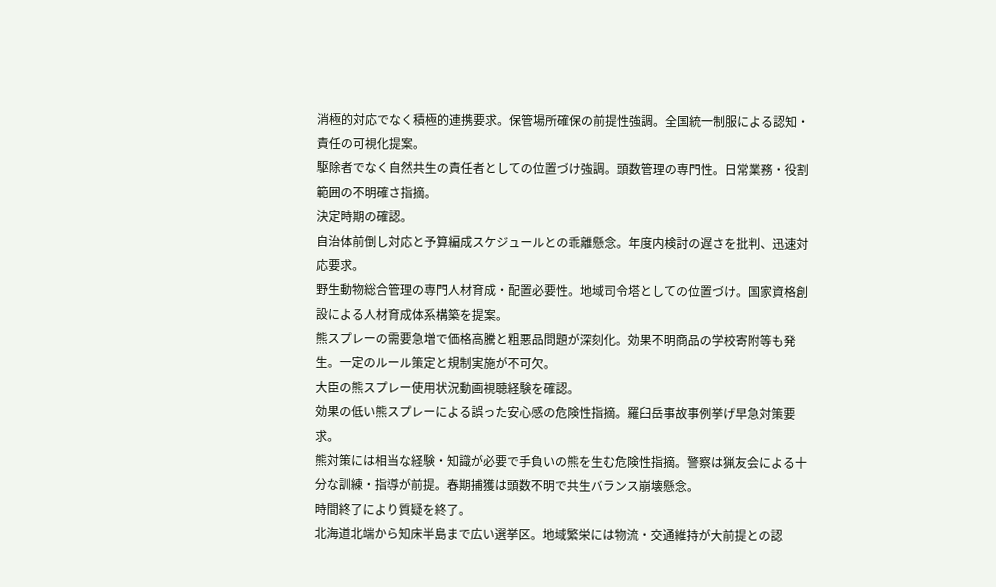消極的対応でなく積極的連携要求。保管場所確保の前提性強調。全国統一制服による認知・責任の可視化提案。
駆除者でなく自然共生の責任者としての位置づけ強調。頭数管理の専門性。日常業務・役割範囲の不明確さ指摘。
決定時期の確認。
自治体前倒し対応と予算編成スケジュールとの乖離懸念。年度内検討の遅さを批判、迅速対応要求。
野生動物総合管理の専門人材育成・配置必要性。地域司令塔としての位置づけ。国家資格創設による人材育成体系構築を提案。
熊スプレーの需要急増で価格高騰と粗悪品問題が深刻化。効果不明商品の学校寄附等も発生。一定のルール策定と規制実施が不可欠。
大臣の熊スプレー使用状況動画視聴経験を確認。
効果の低い熊スプレーによる誤った安心感の危険性指摘。羅臼岳事故事例挙げ早急対策要求。
熊対策には相当な経験・知識が必要で手負いの熊を生む危険性指摘。警察は猟友会による十分な訓練・指導が前提。春期捕獲は頭数不明で共生バランス崩壊懸念。
時間終了により質疑を終了。
北海道北端から知床半島まで広い選挙区。地域繁栄には物流・交通維持が大前提との認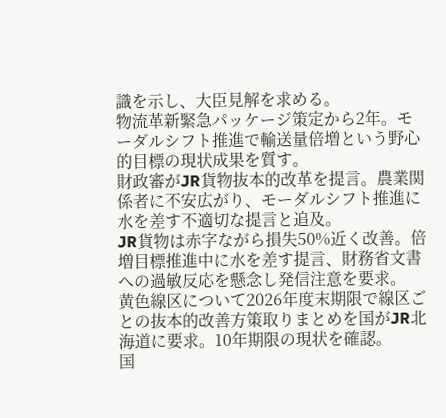識を示し、大臣見解を求める。
物流革新緊急パッケージ策定から2年。モーダルシフト推進で輸送量倍増という野心的目標の現状成果を質す。
財政審がJR貨物抜本的改革を提言。農業関係者に不安広がり、モーダルシフト推進に水を差す不適切な提言と追及。
JR貨物は赤字ながら損失50%近く改善。倍増目標推進中に水を差す提言、財務省文書への過敏反応を懸念し発信注意を要求。
黄色線区について2026年度末期限で線区ごとの抜本的改善方策取りまとめを国がJR北海道に要求。10年期限の現状を確認。
国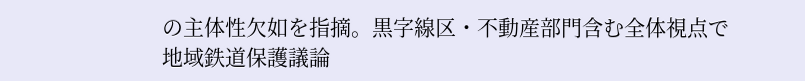の主体性欠如を指摘。黒字線区・不動産部門含む全体視点で地域鉄道保護議論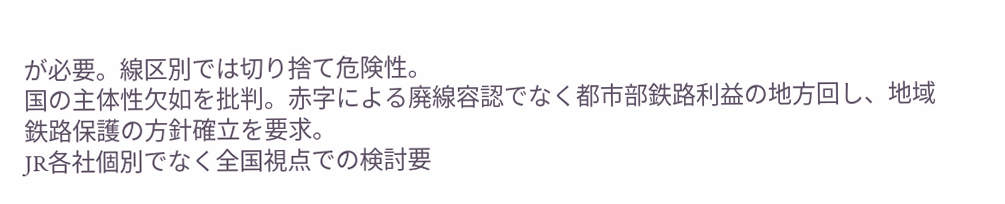が必要。線区別では切り捨て危険性。
国の主体性欠如を批判。赤字による廃線容認でなく都市部鉄路利益の地方回し、地域鉄路保護の方針確立を要求。
JR各社個別でなく全国視点での検討要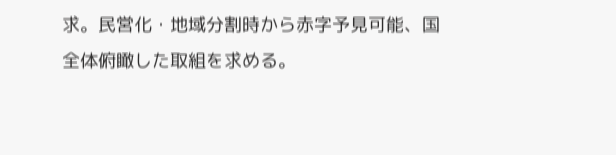求。民営化・地域分割時から赤字予見可能、国全体俯瞰した取組を求める。